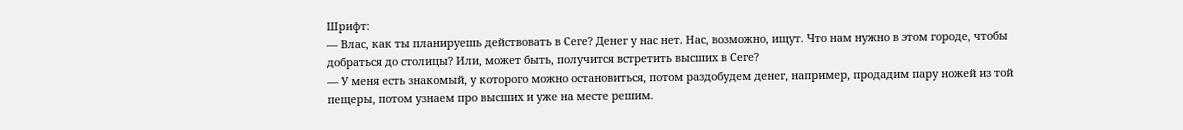Шрифт:
— Влас, как ты планируешь действовать в Сеге? Денег у нас нет. Нас, возможно, ищут. Что нам нужно в этом городе, чтобы добраться до столицы? Или, может быть, получится встретить высших в Сеге?
— У меня есть знакомый, у которого можно остановиться, потом раздобудем денег, например, продадим пару ножей из той пещеры, потом узнаем про высших и уже на месте решим.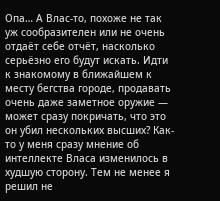Опа… А Влас-то, похоже не так уж сообразителен или не очень отдаёт себе отчёт, насколько серьёзно его будут искать. Идти к знакомому в ближайшем к месту бегства городе, продавать очень даже заметное оружие — может сразу покричать, что это он убил нескольких высших? Как-то у меня сразу мнение об интеллекте Власа изменилось в худшую сторону. Тем не менее я решил не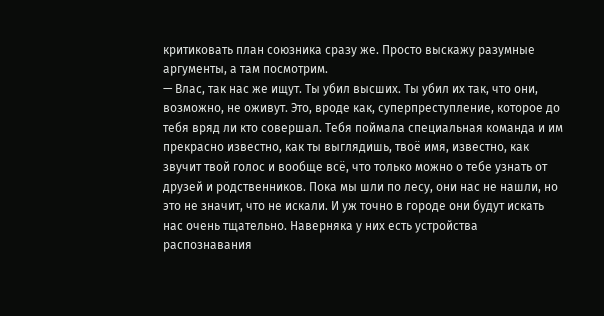критиковать план союзника сразу же. Просто выскажу разумные аргументы, а там посмотрим.
— Влас, так нас же ищут. Ты убил высших. Ты убил их так, что они, возможно, не оживут. Это, вроде как, суперпреступление, которое до тебя вряд ли кто совершал. Тебя поймала специальная команда и им прекрасно известно, как ты выглядишь, твоё имя, известно, как звучит твой голос и вообще всё, что только можно о тебе узнать от друзей и родственников. Пока мы шли по лесу, они нас не нашли, но это не значит, что не искали. И уж точно в городе они будут искать нас очень тщательно. Наверняка у них есть устройства распознавания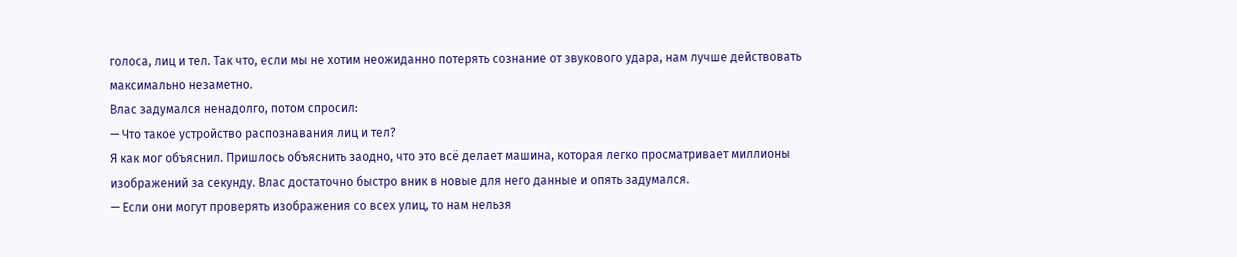голоса, лиц и тел. Так что, если мы не хотим неожиданно потерять сознание от звукового удара, нам лучше действовать максимально незаметно.
Влас задумался ненадолго, потом спросил:
— Что такое устройство распознавания лиц и тел?
Я как мог объяснил. Пришлось объяснить заодно, что это всё делает машина, которая легко просматривает миллионы изображений за секунду. Влас достаточно быстро вник в новые для него данные и опять задумался.
— Если они могут проверять изображения со всех улиц, то нам нельзя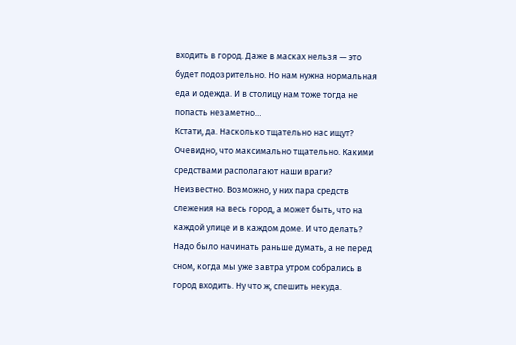входить в город. Даже в масках нельзя — это будет подозрительно. Но нам нужна нормальная еда и одежда. И в столицу нам тоже тогда не попасть незаметно…
Кстати, да. Насколько тщательно нас ищут? Очевидно, что максимально тщательно. Какими средствами располагают наши враги? Неизвестно. Возможно, у них пара средств слежения на весь город, а может быть, что на каждой улице и в каждом доме. И что делать? Надо было начинать раньше думать, а не перед сном, когда мы уже завтра утром собрались в город входить. Ну что ж, спешить некуда.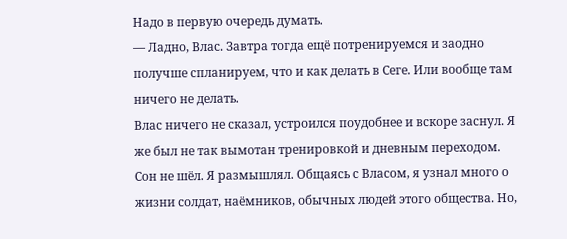Надо в первую очередь думать.
— Ладно, Влас. Завтра тогда ещё потренируемся и заодно получше спланируем, что и как делать в Сеге. Или вообще там ничего не делать.
Влас ничего не сказал, устроился поудобнее и вскоре заснул. Я же был не так вымотан тренировкой и дневным переходом. Сон не шёл. Я размышлял. Общаясь с Власом, я узнал много о жизни солдат, наёмников, обычных людей этого общества. Но,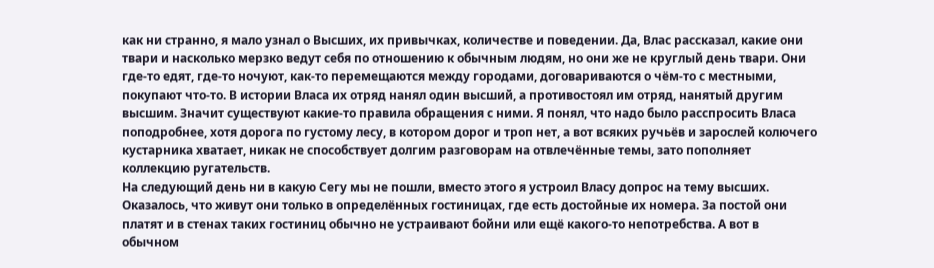как ни странно, я мало узнал о Высших, их привычках, количестве и поведении. Да, Влас рассказал, какие они твари и насколько мерзко ведут себя по отношению к обычным людям, но они же не круглый день твари. Они где-то едят, где-то ночуют, как-то перемещаются между городами, договариваются о чём-то с местными, покупают что-то. В истории Власа их отряд нанял один высший, а противостоял им отряд, нанятый другим высшим. Значит существуют какие-то правила обращения с ними. Я понял, что надо было расспросить Власа поподробнее, хотя дорога по густому лесу, в котором дорог и троп нет, а вот всяких ручьёв и зарослей колючего кустарника хватает, никак не способствует долгим разговорам на отвлечённые темы, зато пополняет коллекцию ругательств.
На следующий день ни в какую Сегу мы не пошли, вместо этого я устроил Власу допрос на тему высших. Оказалось, что живут они только в определённых гостиницах, где есть достойные их номера. За постой они платят и в стенах таких гостиниц обычно не устраивают бойни или ещё какого-то непотребства. А вот в обычном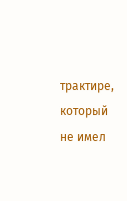трактире, который не имел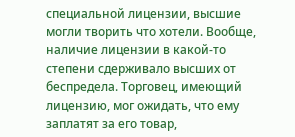специальной лицензии, высшие могли творить что хотели. Вообще, наличие лицензии в какой-то степени сдерживало высших от беспредела. Торговец, имеющий лицензию, мог ожидать, что ему заплатят за его товар,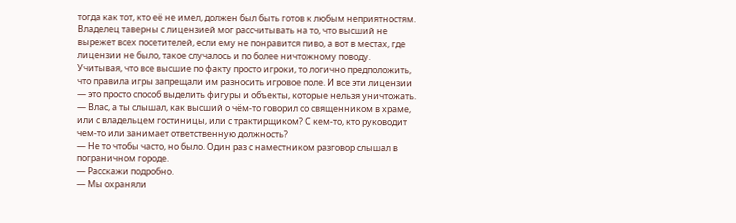тогда как тот, кто её не имел, должен был быть готов к любым неприятностям. Владелец таверны с лицензией мог рассчитывать на то, что высший не вырежет всех посетителей, если ему не понравится пиво, а вот в местах, где лицензии не было, такое случалось и по более ничтожному поводу.
Учитывая, что все высшие по факту просто игроки, то логично предположить, что правила игры запрещали им разносить игровое поле. И все эти лицензии — это просто способ выделить фигуры и объекты, которые нельзя уничтожать.
— Влас, а ты слышал, как высший о чём-то говорил со священником в храме, или с владельцем гостиницы, или с трактирщиком? С кем-то, кто руководит чем-то или занимает ответственную должность?
— Не то чтобы часто, но было. Один раз с наместником разговор слышал в пограничном городе.
— Расскажи подробно.
— Мы охраняли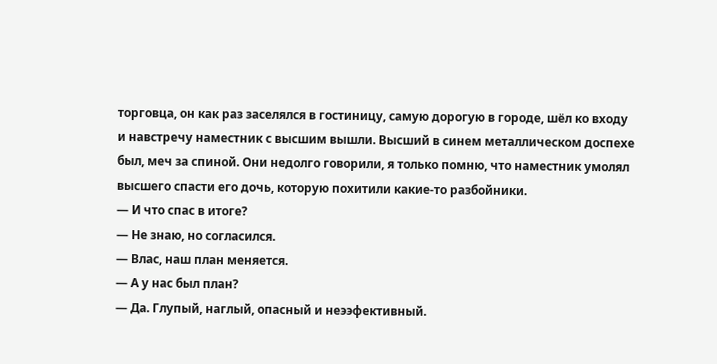торговца, он как раз заселялся в гостиницу, самую дорогую в городе, шёл ко входу и навстречу наместник с высшим вышли. Высший в синем металлическом доспехе был, меч за спиной. Они недолго говорили, я только помню, что наместник умолял высшего спасти его дочь, которую похитили какие-то разбойники.
— И что спас в итоге?
— Не знаю, но согласился.
— Влас, наш план меняется.
— А у нас был план?
— Да. Глупый, наглый, опасный и неээфективный.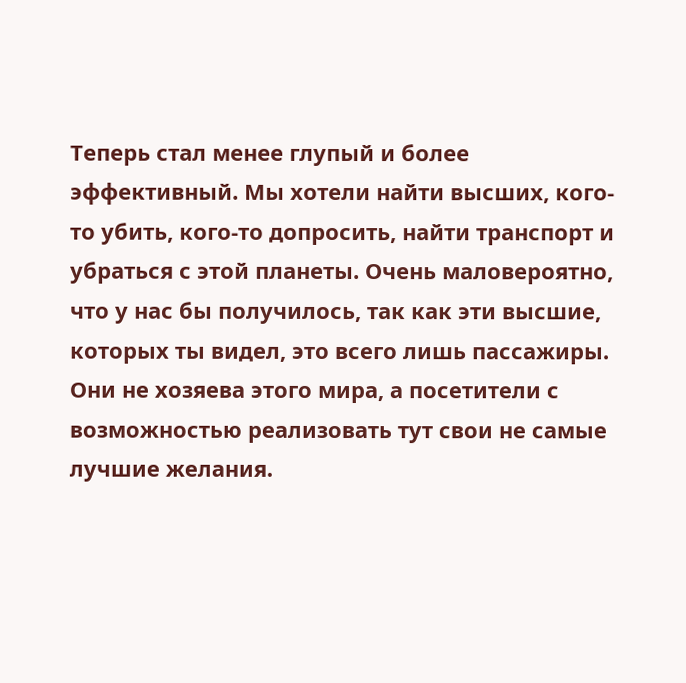Теперь стал менее глупый и более эффективный. Мы хотели найти высших, кого-то убить, кого-то допросить, найти транспорт и убраться с этой планеты. Очень маловероятно, что у нас бы получилось, так как эти высшие, которых ты видел, это всего лишь пассажиры. Они не хозяева этого мира, а посетители с возможностью реализовать тут свои не самые лучшие желания.